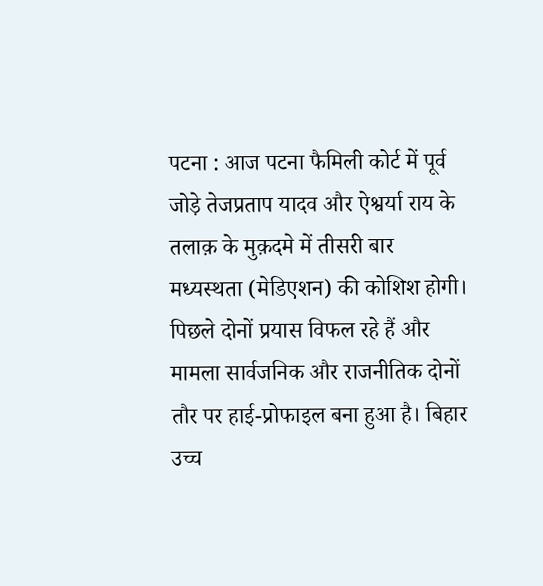पटना : आज पटना फैमिली कोर्ट में पूर्व जोड़े तेजप्रताप यादव और ऐश्वर्या राय के तलाक़ के मुक़दमे में तीसरी बार मध्यस्थता (मेडिएशन) की कोशिश होगी। पिछले दोनों प्रयास विफल रहे हैं और मामला सार्वजनिक और राजनीतिक दोनों तौर पर हाई-प्रोफाइल बना हुआ है। बिहार उच्च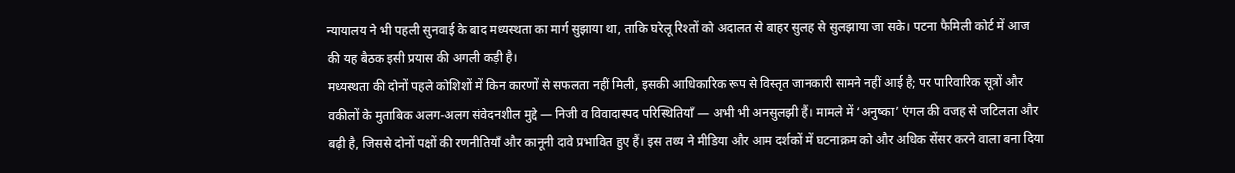न्यायालय ने भी पहली सुनवाई के बाद मध्यस्थता का मार्ग सुझाया था, ताकि घरेलू रिश्तों को अदालत से बाहर सुलह से सुलझाया जा सके। पटना फैमिली कोर्ट में आज की यह बैठक इसी प्रयास की अगली कड़ी है।
मध्यस्थता की दोनों पहले कोशिशों में किन कारणों से सफलता नहीं मिली, इसकी आधिकारिक रूप से विस्तृत जानकारी सामने नहीं आई है; पर पारिवारिक सूत्रों और वकीलों के मुताबिक अलग-अलग संवेदनशील मुद्दे — निजी व विवादास्पद परिस्थितियाँ — अभी भी अनसुलझी हैं। मामले में ‘अनुष्का’ एंगल की वजह से जटिलता और बढ़ी है, जिससे दोनों पक्षों की रणनीतियाँ और कानूनी दावे प्रभावित हुए हैं। इस तथ्य ने मीडिया और आम दर्शकों में घटनाक्रम को और अधिक सेंसर करने वाला बना दिया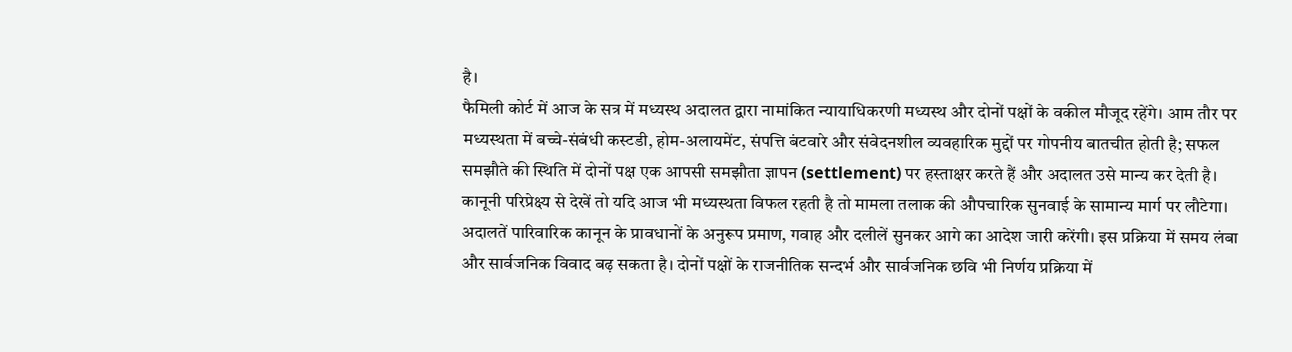है।
फैमिली कोर्ट में आज के सत्र में मध्यस्थ अदालत द्वारा नामांकित न्यायाधिकरणी मध्यस्थ और दोनों पक्षों के वकील मौजूद रहेंगे। आम तौर पर मध्यस्थता में बच्चे-संबंधी कस्टडी, होम-अलायमेंट, संपत्ति बंटवारे और संवेदनशील व्यवहारिक मुद्दों पर गोपनीय बातचीत होती है; सफल समझौते की स्थिति में दोनों पक्ष एक आपसी समझौता ज्ञापन (settlement) पर हस्ताक्षर करते हैं और अदालत उसे मान्य कर देती है।
कानूनी परिप्रेक्ष्य से देखें तो यदि आज भी मध्यस्थता विफल रहती है तो मामला तलाक की औपचारिक सुनवाई के सामान्य मार्ग पर लौटेगा। अदालतें पारिवारिक कानून के प्रावधानों के अनुरूप प्रमाण, गवाह और दलीलें सुनकर आगे का आदेश जारी करेंगी। इस प्रक्रिया में समय लंबा और सार्वजनिक विवाद बढ़ सकता है। दोनों पक्षों के राजनीतिक सन्दर्भ और सार्वजनिक छवि भी निर्णय प्रक्रिया में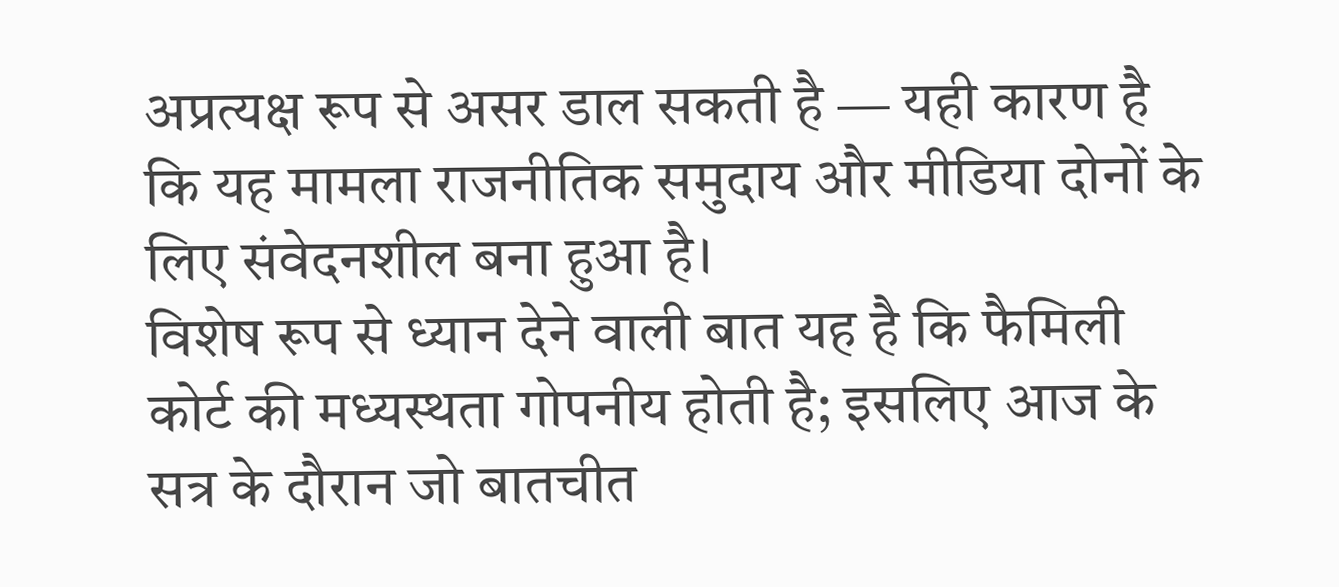अप्रत्यक्ष रूप से असर डाल सकती है — यही कारण है कि यह मामला राजनीतिक समुदाय और मीडिया दोनों के लिए संवेदनशील बना हुआ है।
विशेष रूप से ध्यान देने वाली बात यह है कि फैमिली कोर्ट की मध्यस्थता गोपनीय होती है; इसलिए आज के सत्र के दौरान जो बातचीत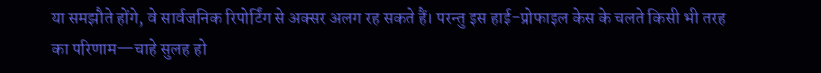या समझौते होंगे, वे सार्वजनिक रिपोर्टिंग से अक्सर अलग रह सकते हैं। परन्तु इस हाई-प्रोफाइल केस के चलते किसी भी तरह का परिणाम—चाहे सुलह हो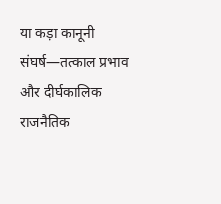या कड़ा कानूनी संघर्ष—तत्काल प्रभाव और दीर्घकालिक राजनैतिक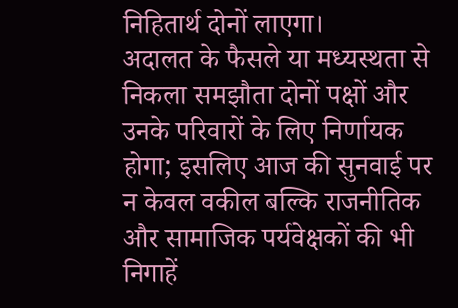निहितार्थ दोनों लाएगा।
अदालत के फैसले या मध्यस्थता से निकला समझौता दोनों पक्षों और उनके परिवारों के लिए निर्णायक होगा; इसलिए आज की सुनवाई पर न केवल वकील बल्कि राजनीतिक और सामाजिक पर्यवेक्षकों की भी निगाहें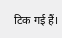टिक गई हैं।